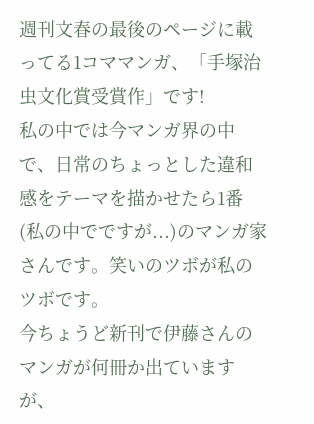週刊文春の最後のページに載ってる1コママンガ、「手塚治虫文化賞受賞作」です!
私の中では今マンガ界の中で、日常のちょっとした違和感をテーマを描かせたら1番(私の中でですが...)のマンガ家さんです。笑いのツボが私のツボです。
今ちょうど新刊で伊藤さんのマンガが何冊か出ていますが、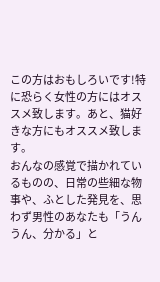この方はおもしろいです!特に恐らく女性の方にはオススメ致します。あと、猫好きな方にもオススメ致します。
おんなの感覚で描かれているものの、日常の些細な物事や、ふとした発見を、思わず男性のあなたも「うんうん、分かる」と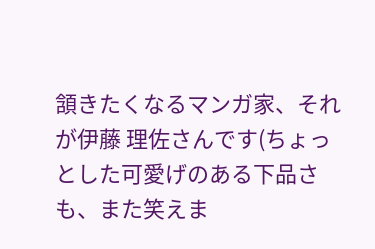頷きたくなるマンガ家、それが伊藤 理佐さんです(ちょっとした可愛げのある下品さも、また笑えま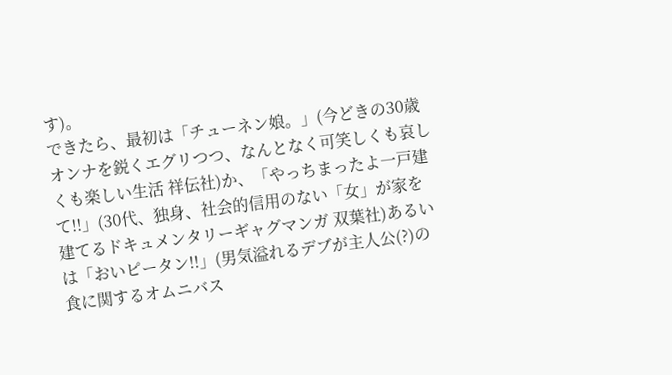す)。
できたら、最初は「チューネン娘。」(今どきの30歳オンナを鋭くエグリつつ、なんとなく可笑しくも哀しくも楽しい生活 祥伝社)か、「やっちまったよ一戸建て!!」(30代、独身、社会的信用のない「女」が家を建てるドキュメンタリーギャグマンガ 双葉社)あるいは「おいピータン!!」(男気溢れるデブが主人公(?)の食に関するオムニバス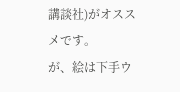講談社)がオススメです。
が、絵は下手ウ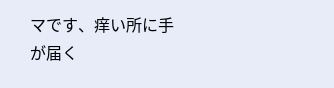マです、痒い所に手が届く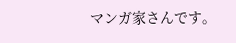マンガ家さんです。